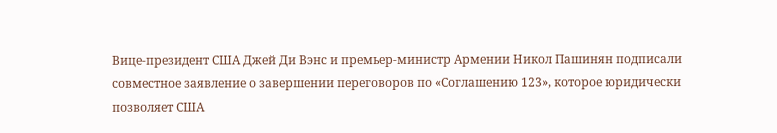Вице-президент США Джей Ди Вэнс и премьер-министр Армении Никол Пашинян подписали совместное заявление о завершении переговоров по «Соглашению 123», которое юридически позволяет США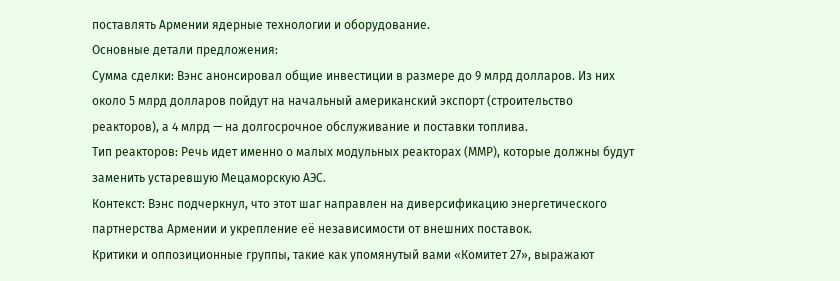поставлять Армении ядерные технологии и оборудование.
Основные детали предложения:
Сумма сделки: Вэнс анонсировал общие инвестиции в размере до 9 млрд долларов. Из них около 5 млрд долларов пойдут на начальный американский экспорт (строительство реакторов), а 4 млрд — на долгосрочное обслуживание и поставки топлива.
Тип реакторов: Речь идет именно о малых модульных реакторах (ММР), которые должны будут заменить устаревшую Мецаморскую АЭС.
Контекст: Вэнс подчеркнул, что этот шаг направлен на диверсификацию энергетического партнерства Армении и укрепление её независимости от внешних поставок.
Критики и оппозиционные группы, такие как упомянутый вами «Комитет 27», выражают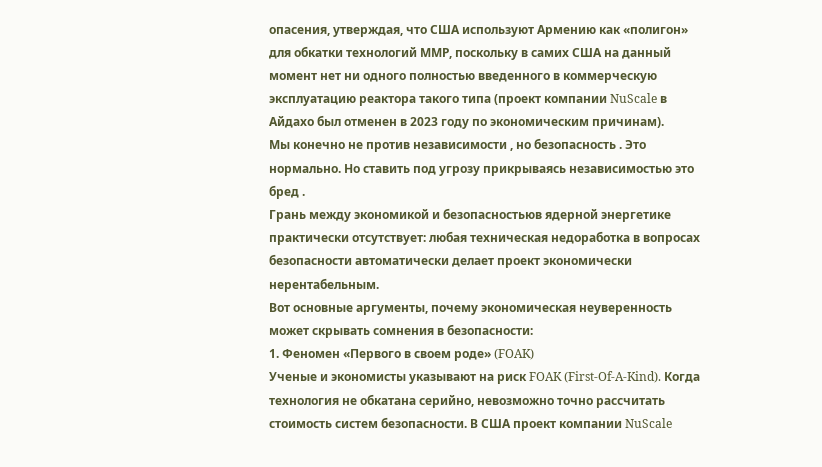опасения, утверждая, что США используют Армению как «полигон» для обкатки технологий ММР, поскольку в самих США на данный момент нет ни одного полностью введенного в коммерческую эксплуатацию реактора такого типа (проект компании NuScale в Айдахо был отменен в 2023 году по экономическим причинам).
Мы конечно не против независимости , но безопасность . Это нормально. Но ставить под угрозу прикрываясь независимостью это бред .
Грань между экономикой и безопасностьюв ядерной энергетике практически отсутствует: любая техническая недоработка в вопросах безопасности автоматически делает проект экономически нерентабельным.
Вот основные аргументы, почему экономическая неуверенность может скрывать сомнения в безопасности:
1. Феномен «Первого в своем роде» (FOAK)
Ученые и экономисты указывают на риск FOAK (First-Of-A-Kind). Когда технология не обкатана серийно, невозможно точно рассчитать стоимость систем безопасности. В США проект компании NuScale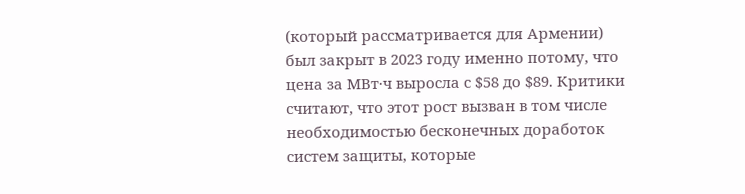(который рассматривается для Армении) был закрыт в 2023 году именно потому, что цена за МВт·ч выросла с $58 до $89. Критики считают, что этот рост вызван в том числе необходимостью бесконечных доработок систем защиты, которые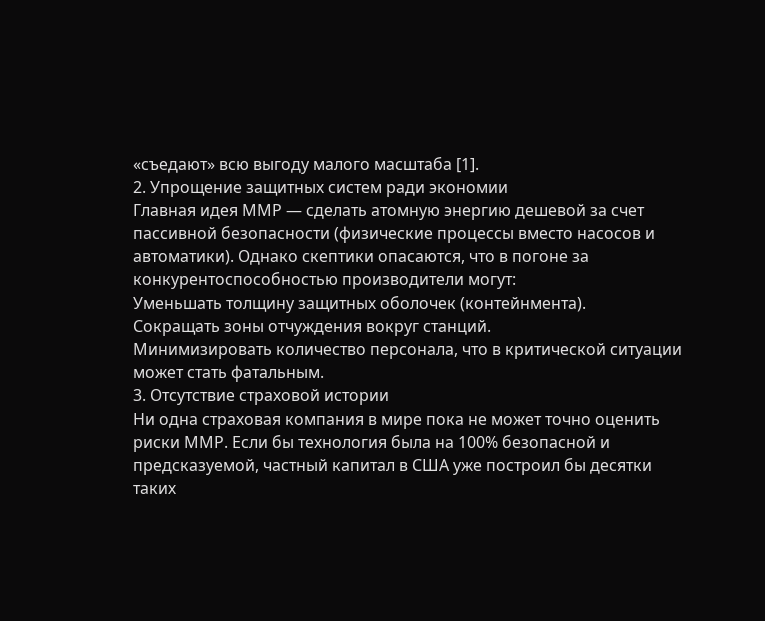«съедают» всю выгоду малого масштаба [1].
2. Упрощение защитных систем ради экономии
Главная идея ММР — сделать атомную энергию дешевой за счет пассивной безопасности (физические процессы вместо насосов и автоматики). Однако скептики опасаются, что в погоне за конкурентоспособностью производители могут:
Уменьшать толщину защитных оболочек (контейнмента).
Сокращать зоны отчуждения вокруг станций.
Минимизировать количество персонала, что в критической ситуации может стать фатальным.
3. Отсутствие страховой истории
Ни одна страховая компания в мире пока не может точно оценить риски ММР. Если бы технология была на 100% безопасной и предсказуемой, частный капитал в США уже построил бы десятки таких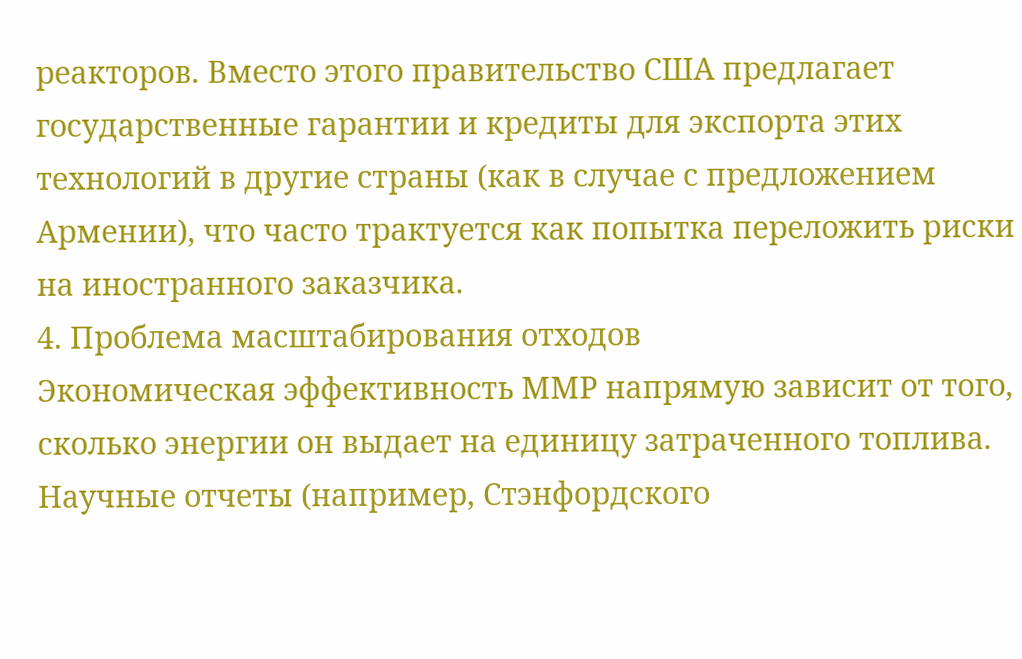реакторов. Вместо этого правительство США предлагает государственные гарантии и кредиты для экспорта этих технологий в другие страны (как в случае с предложением Армении), что часто трактуется как попытка переложить риски на иностранного заказчика.
4. Проблема масштабирования отходов
Экономическая эффективность ММР напрямую зависит от того, сколько энергии он выдает на единицу затраченного топлива. Научные отчеты (например, Стэнфордского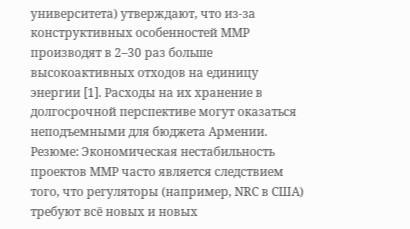университета) утверждают, что из-за конструктивных особенностей ММР производят в 2–30 раз больше высокоактивных отходов на единицу энергии [1]. Расходы на их хранение в долгосрочной перспективе могут оказаться неподъемными для бюджета Армении.
Резюме: Экономическая нестабильность проектов ММР часто является следствием того, что регуляторы (например, NRC в США) требуют всё новых и новых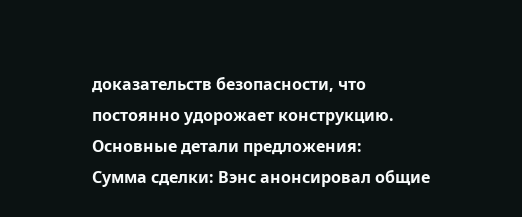доказательств безопасности, что постоянно удорожает конструкцию.
Основные детали предложения:
Сумма сделки: Вэнс анонсировал общие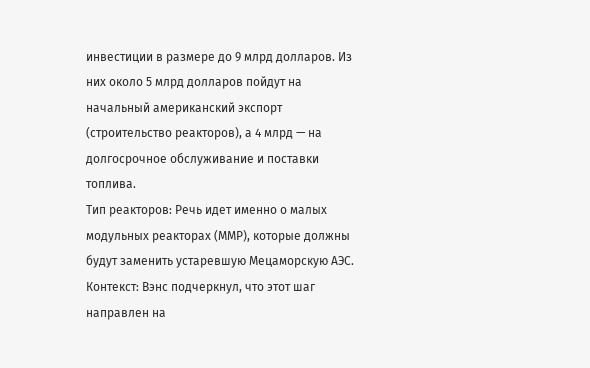инвестиции в размере до 9 млрд долларов. Из них около 5 млрд долларов пойдут на начальный американский экспорт (строительство реакторов), а 4 млрд — на долгосрочное обслуживание и поставки топлива.
Тип реакторов: Речь идет именно о малых модульных реакторах (ММР), которые должны будут заменить устаревшую Мецаморскую АЭС.
Контекст: Вэнс подчеркнул, что этот шаг направлен на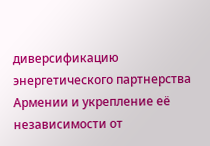диверсификацию энергетического партнерства Армении и укрепление её независимости от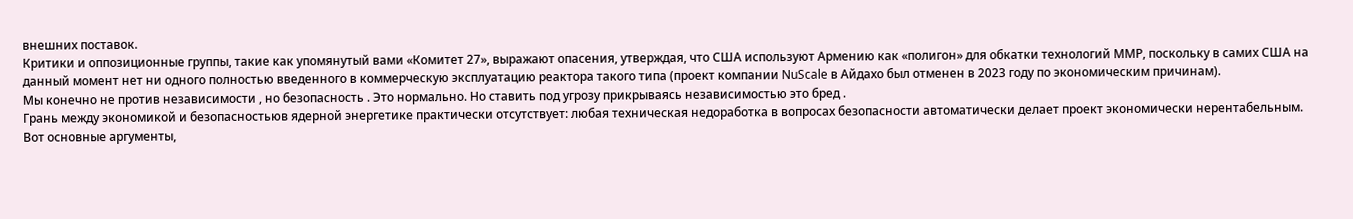внешних поставок.
Критики и оппозиционные группы, такие как упомянутый вами «Комитет 27», выражают опасения, утверждая, что США используют Армению как «полигон» для обкатки технологий ММР, поскольку в самих США на данный момент нет ни одного полностью введенного в коммерческую эксплуатацию реактора такого типа (проект компании NuScale в Айдахо был отменен в 2023 году по экономическим причинам).
Мы конечно не против независимости , но безопасность . Это нормально. Но ставить под угрозу прикрываясь независимостью это бред .
Грань между экономикой и безопасностьюв ядерной энергетике практически отсутствует: любая техническая недоработка в вопросах безопасности автоматически делает проект экономически нерентабельным.
Вот основные аргументы,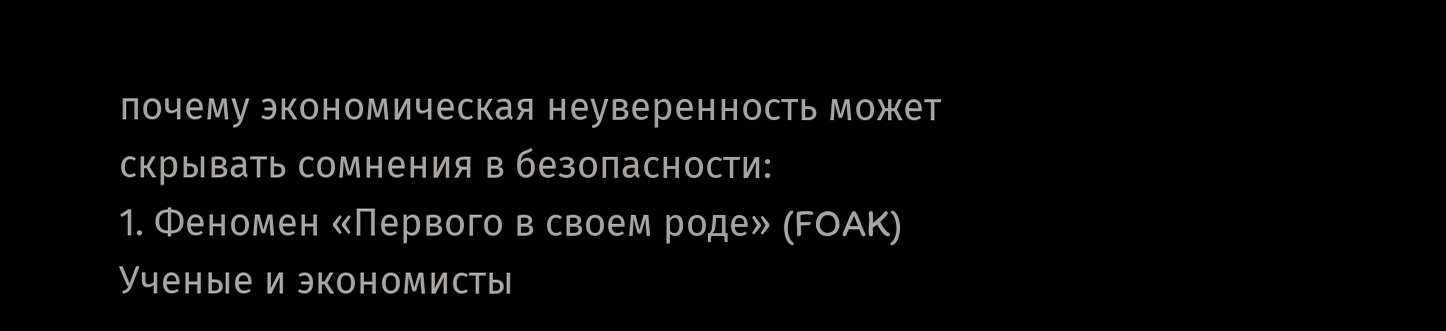почему экономическая неуверенность может скрывать сомнения в безопасности:
1. Феномен «Первого в своем роде» (FOAK)
Ученые и экономисты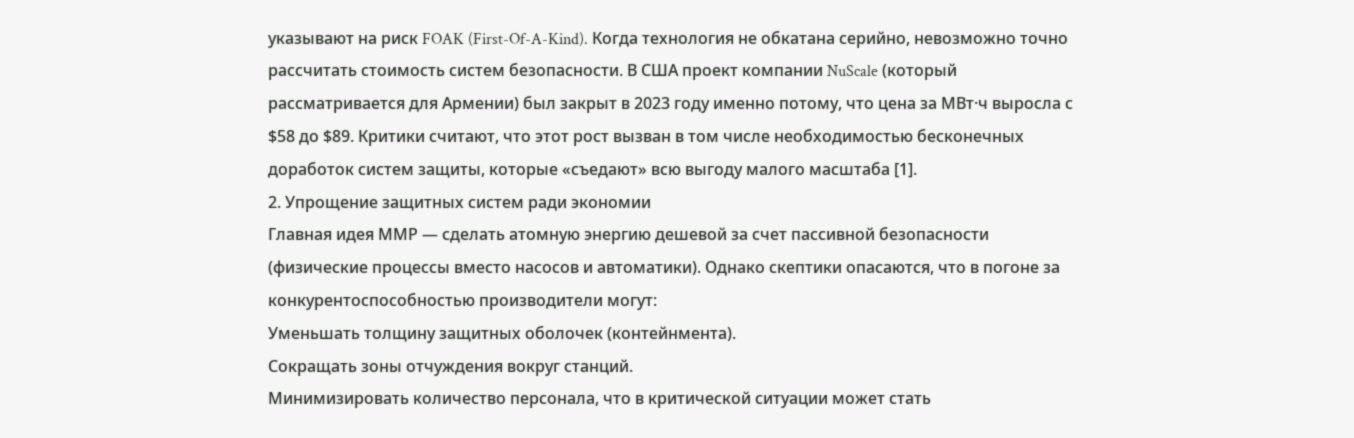указывают на риск FOAK (First-Of-A-Kind). Когда технология не обкатана серийно, невозможно точно рассчитать стоимость систем безопасности. В США проект компании NuScale (который рассматривается для Армении) был закрыт в 2023 году именно потому, что цена за МВт·ч выросла с $58 до $89. Критики считают, что этот рост вызван в том числе необходимостью бесконечных доработок систем защиты, которые «съедают» всю выгоду малого масштаба [1].
2. Упрощение защитных систем ради экономии
Главная идея ММР — сделать атомную энергию дешевой за счет пассивной безопасности (физические процессы вместо насосов и автоматики). Однако скептики опасаются, что в погоне за конкурентоспособностью производители могут:
Уменьшать толщину защитных оболочек (контейнмента).
Сокращать зоны отчуждения вокруг станций.
Минимизировать количество персонала, что в критической ситуации может стать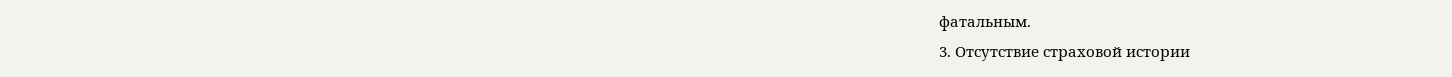фатальным.
3. Отсутствие страховой истории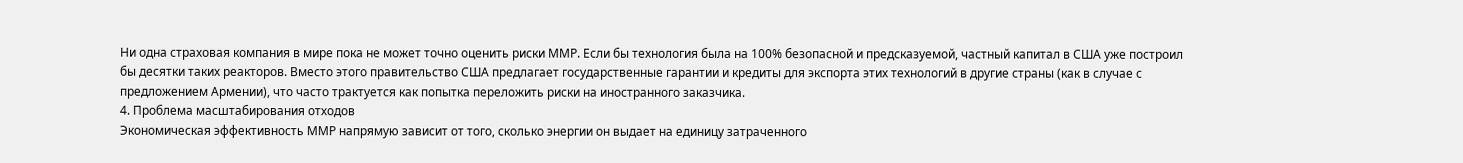Ни одна страховая компания в мире пока не может точно оценить риски ММР. Если бы технология была на 100% безопасной и предсказуемой, частный капитал в США уже построил бы десятки таких реакторов. Вместо этого правительство США предлагает государственные гарантии и кредиты для экспорта этих технологий в другие страны (как в случае с предложением Армении), что часто трактуется как попытка переложить риски на иностранного заказчика.
4. Проблема масштабирования отходов
Экономическая эффективность ММР напрямую зависит от того, сколько энергии он выдает на единицу затраченного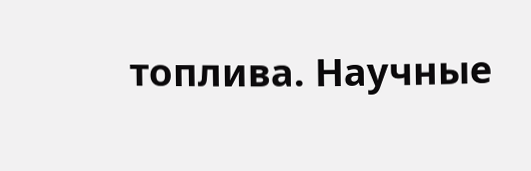топлива. Научные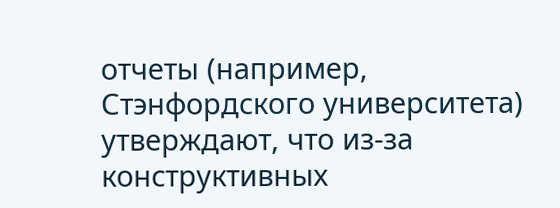отчеты (например, Стэнфордского университета) утверждают, что из-за конструктивных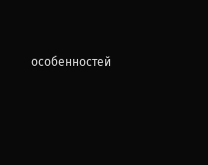особенностей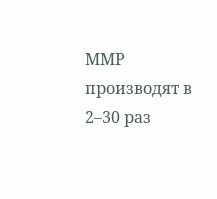ММР производят в 2–30 раз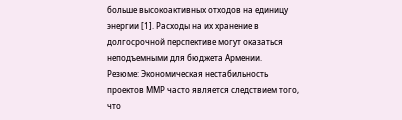больше высокоактивных отходов на единицу энергии [1]. Расходы на их хранение в долгосрочной перспективе могут оказаться неподъемными для бюджета Армении.
Резюме: Экономическая нестабильность проектов ММР часто является следствием того, что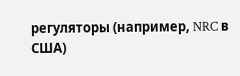регуляторы (например, NRC в США)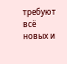требуют всё новых и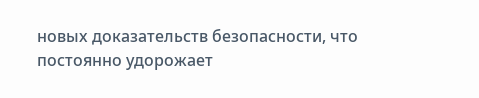новых доказательств безопасности, что постоянно удорожает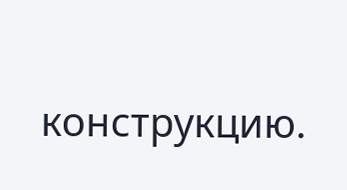конструкцию.